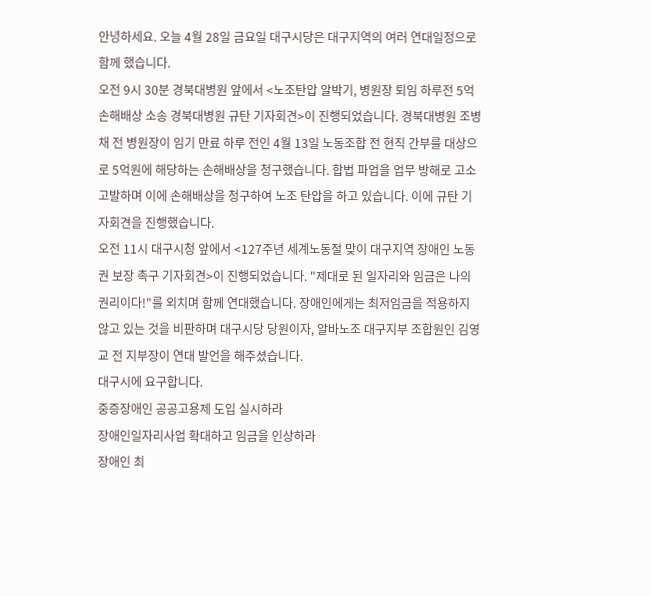안녕하세요. 오늘 4월 28일 금요일 대구시당은 대구지역의 여러 연대일정으로 함께 했습니다.
오전 9시 30분 경북대병원 앞에서 <노조탄압 알박기, 병원장 퇴임 하루전 5억 손해배상 소송 경북대병원 규탄 기자회견>이 진행되었습니다. 경북대병원 조병채 전 병원장이 임기 만료 하루 전인 4월 13일 노동조합 전 현직 간부를 대상으로 5억원에 해당하는 손해배상을 청구했습니다. 합법 파업을 업무 방해로 고소고발하며 이에 손해배상을 청구하여 노조 탄압을 하고 있습니다. 이에 규탄 기자회견을 진행했습니다.
오전 11시 대구시청 앞에서 <127주년 세계노동절 맞이 대구지역 장애인 노동권 보장 촉구 기자회견>이 진행되었습니다. "제대로 된 일자리와 임금은 나의 권리이다!"를 외치며 함께 연대했습니다. 장애인에게는 최저임금을 적용하지 않고 있는 것을 비판하며 대구시당 당원이자, 알바노조 대구지부 조합원인 김영교 전 지부장이 연대 발언을 해주셨습니다.
대구시에 요구합니다.
중증장애인 공공고용제 도입 실시하라
장애인일자리사업 확대하고 임금을 인상하라
장애인 최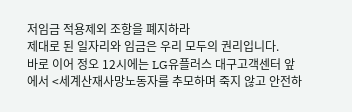저임금 적용제외 조항을 폐지하라
제대로 된 일자리와 임금은 우리 모두의 권리입니다.
바로 이어 정오 12시에는 LG유플러스 대구고객센터 앞에서 <세계산재사망노동자를 추모하며 죽지 않고 안전하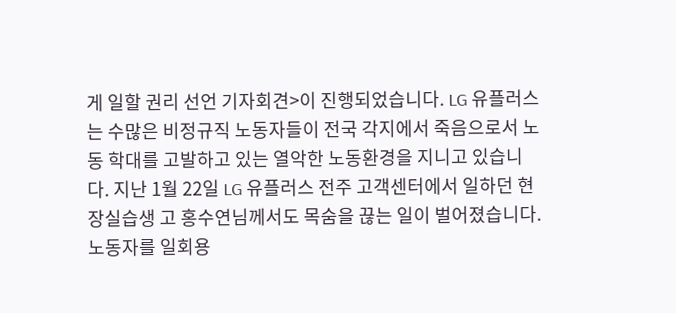게 일할 권리 선언 기자회견>이 진행되었습니다. LG 유플러스는 수많은 비정규직 노동자들이 전국 각지에서 죽음으로서 노동 학대를 고발하고 있는 열악한 노동환경을 지니고 있습니다. 지난 1월 22일 LG 유플러스 전주 고객센터에서 일하던 현장실습생 고 홍수연님께서도 목숨을 끊는 일이 벌어졌습니다. 노동자를 일회용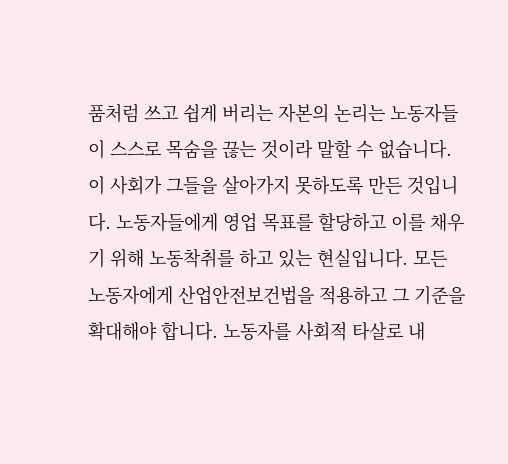품처럼 쓰고 쉽게 버리는 자본의 논리는 노동자들이 스스로 목숨을 끊는 것이라 말할 수 없습니다. 이 사회가 그들을 살아가지 못하도록 만든 것입니다. 노동자들에게 영업 목표를 할당하고 이를 채우기 위해 노동착취를 하고 있는 현실입니다. 모든 노동자에게 산업안전보건법을 적용하고 그 기준을 확대해야 합니다. 노동자를 사회적 타살로 내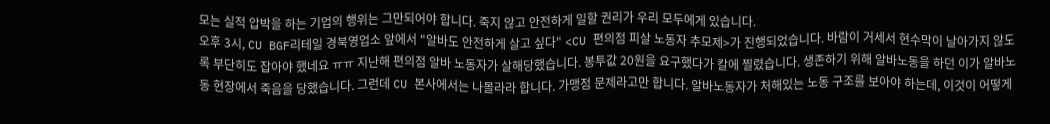모는 실적 압박을 하는 기업의 행위는 그만되어야 합니다. 죽지 않고 안전하게 일할 권리가 우리 모두에게 있습니다.
오후 3시, CU BGF리테일 경북영업소 앞에서 "알바도 안전하게 살고 싶다" <CU 편의점 피살 노동자 추모제>가 진행되었습니다. 바람이 거세서 현수막이 날아가지 않도록 부단히도 잡아야 했네요 ㅠㅠ 지난해 편의점 알바 노동자가 살해당했습니다. 봉투값 20원을 요구했다가 칼에 찔렸습니다. 생존하기 위해 알바노동을 하던 이가 알바노동 현장에서 죽음을 당했습니다. 그런데 CU 본사에서는 나몰라라 합니다. 가맹점 문제라고만 합니다. 알바노동자가 처해있는 노동 구조를 보아야 하는데, 이것이 어떻게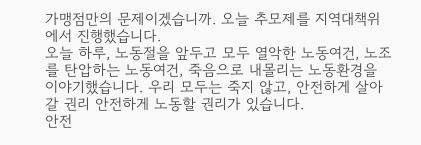가맹점만의 문제이겠습니까. 오늘 추모제를 지역대책위에서 진행했습니다.
오늘 하루, 노동절을 앞두고 모두 열악한 노동여건, 노조를 탄압하는 노동여건, 죽음으로 내몰리는 노동환경을 이야기했습니다. 우리 모두는 죽지 않고, 안전하게 살아갈 권리 안전하게 노동할 권리가 있습니다.
안전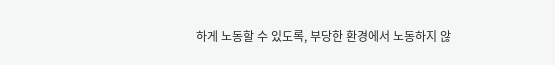하게 노동할 수 있도록, 부당한 환경에서 노동하지 않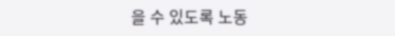을 수 있도록 노동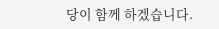당이 함께 하겠습니다.